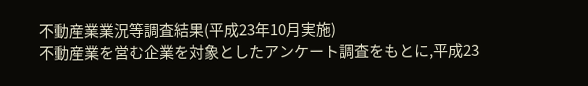不動産業業況等調査結果(平成23年10月実施)
不動産業を営む企業を対象としたアンケート調査をもとに,平成23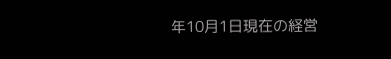年10月1日現在の経営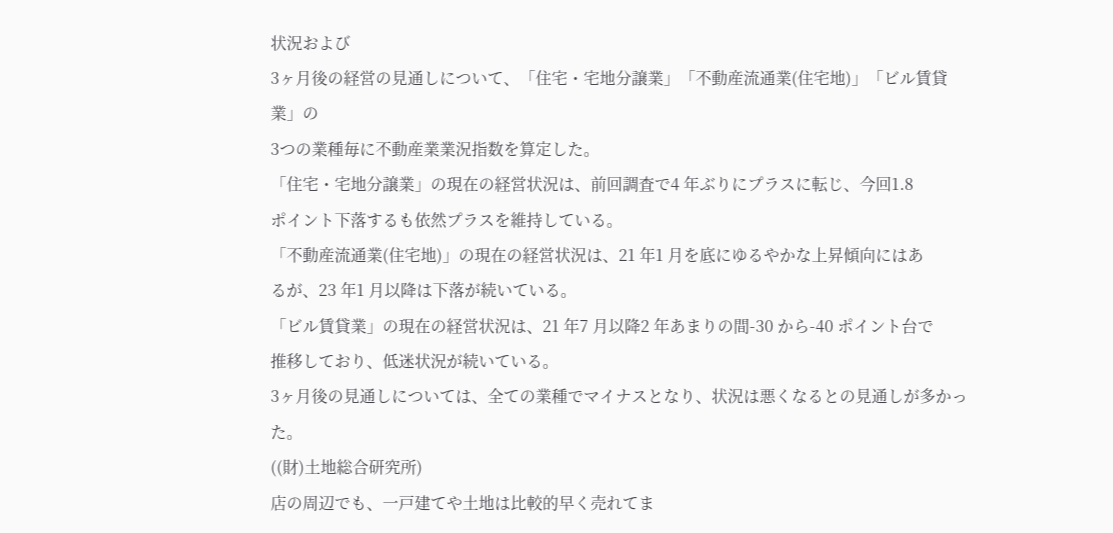状況および
3ヶ月後の経営の見通しについて、「住宅・宅地分譲業」「不動産流通業(住宅地)」「ビル賃貸業」の
3つの業種毎に不動産業業況指数を算定した。
「住宅・宅地分譲業」の現在の経営状況は、前回調査で4 年ぶりにプラスに転じ、今回1.8
ポイント下落するも依然プラスを維持している。
「不動産流通業(住宅地)」の現在の経営状況は、21 年1 月を底にゆるやかな上昇傾向にはあ
るが、23 年1 月以降は下落が続いている。
「ビル賃貸業」の現在の経営状況は、21 年7 月以降2 年あまりの間-30 から-40 ポイント台で
推移しており、低迷状況が続いている。
3ヶ月後の見通しについては、全ての業種でマイナスとなり、状況は悪くなるとの見通しが多かった。
((財)土地総合研究所)
店の周辺でも、一戸建てや土地は比較的早く売れてま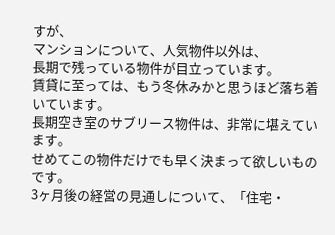すが、
マンションについて、人気物件以外は、
長期で残っている物件が目立っています。
賃貸に至っては、もう冬休みかと思うほど落ち着いています。
長期空き室のサブリース物件は、非常に堪えています。
せめてこの物件だけでも早く決まって欲しいものです。
3ヶ月後の経営の見通しについて、「住宅・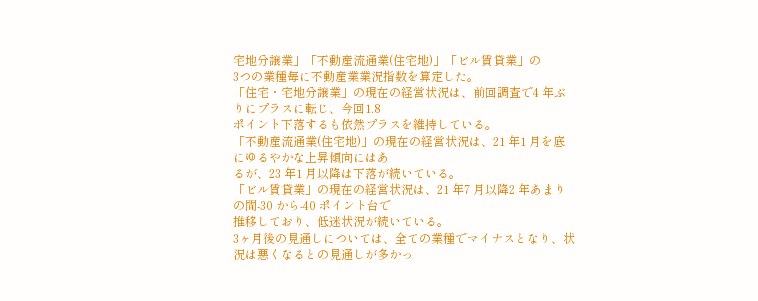宅地分譲業」「不動産流通業(住宅地)」「ビル賃貸業」の
3つの業種毎に不動産業業況指数を算定した。
「住宅・宅地分譲業」の現在の経営状況は、前回調査で4 年ぶりにプラスに転じ、今回1.8
ポイント下落するも依然プラスを維持している。
「不動産流通業(住宅地)」の現在の経営状況は、21 年1 月を底にゆるやかな上昇傾向にはあ
るが、23 年1 月以降は下落が続いている。
「ビル賃貸業」の現在の経営状況は、21 年7 月以降2 年あまりの間-30 から-40 ポイント台で
推移しており、低迷状況が続いている。
3ヶ月後の見通しについては、全ての業種でマイナスとなり、状況は悪くなるとの見通しが多かっ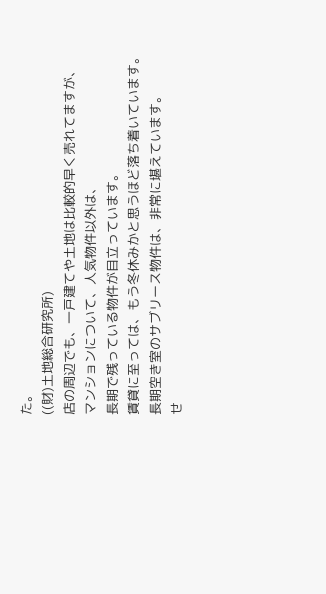た。
((財)土地総合研究所)
店の周辺でも、一戸建てや土地は比較的早く売れてますが、
マンションについて、人気物件以外は、
長期で残っている物件が目立っています。
賃貸に至っては、もう冬休みかと思うほど落ち着いています。
長期空き室のサブリース物件は、非常に堪えています。
せ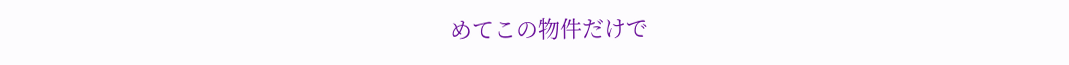めてこの物件だけで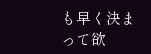も早く決まって欲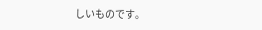しいものです。